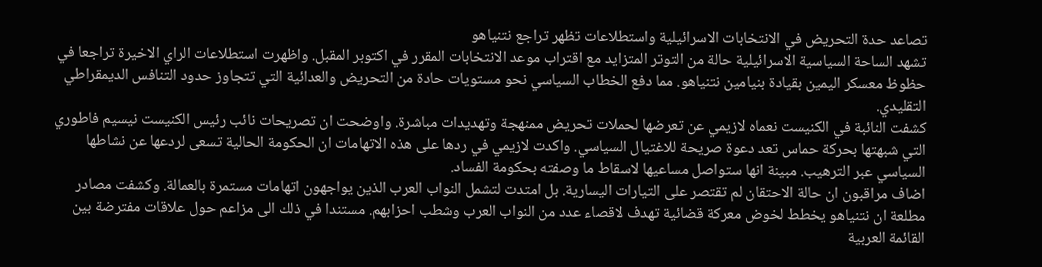تصاعد حدة التحريض في الانتخابات الاسرائيلية واستطلاعات تظهر تراجع نتنياهو
تشهد الساحة السياسية الاسرائيلية حالة من التوتر المتزايد مع اقتراب موعد الانتخابات المقرر في اكتوبر المقبل. واظهرت استطلاعات الراي الاخيرة تراجعا في حظوظ معسكر اليمين بقيادة بنيامين نتنياهو. مما دفع الخطاب السياسي نحو مستويات حادة من التحريض والعدائية التي تتجاوز حدود التنافس الديمقراطي التقليدي.
كشفت النائبة في الكنيست نعماه لازيمي عن تعرضها لحملات تحريض ممنهجة وتهديدات مباشرة. واوضحت ان تصريحات نائب رئيس الكنيست نيسيم فاطوري التي شبهتها بحركة حماس تعد دعوة صريحة للاغتيال السياسي. واكدت لازيمي في ردها على هذه الاتهامات ان الحكومة الحالية تسعى لردعها عن نشاطها السياسي عبر الترهيب. مبينة انها ستواصل مساعيها لاسقاط ما وصفته بحكومة الفساد.
اضاف مراقبون ان حالة الاحتقان لم تقتصر على التيارات اليسارية. بل امتدت لتشمل النواب العرب الذين يواجهون اتهامات مستمرة بالعمالة. وكشفت مصادر مطلعة ان نتنياهو يخطط لخوض معركة قضائية تهدف لاقصاء عدد من النواب العرب وشطب احزابهم. مستندا في ذلك الى مزاعم حول علاقات مفترضة بين القائمة العربية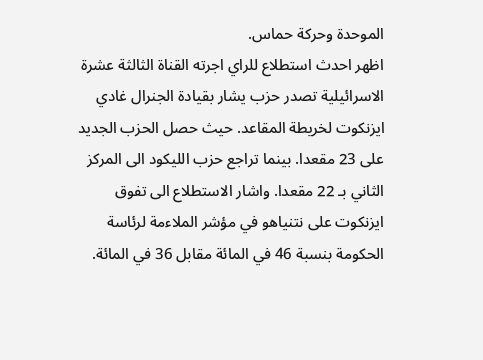الموحدة وحركة حماس.
اظهر احدث استطلاع للراي اجرته القناة الثالثة عشرة الاسرائيلية تصدر حزب يشار بقيادة الجنرال غادي ايزنكوت لخريطة المقاعد. حيث حصل الحزب الجديد على 23 مقعدا. بينما تراجع حزب الليكود الى المركز الثاني بـ 22 مقعدا. واشار الاستطلاع الى تفوق ايزنكوت على نتنياهو في مؤشر الملاءمة لرئاسة الحكومة بنسبة 46 في المائة مقابل 36 في المائة.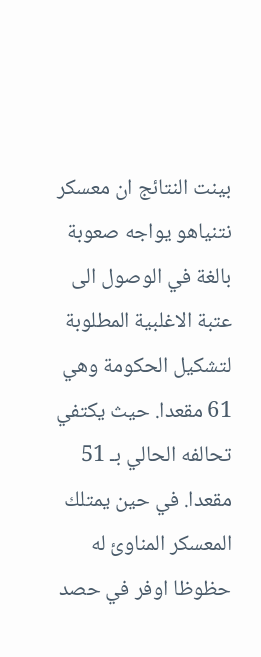بينت النتائج ان معسكر نتنياهو يواجه صعوبة بالغة في الوصول الى عتبة الاغلبية المطلوبة لتشكيل الحكومة وهي 61 مقعدا. حيث يكتفي تحالفه الحالي بـ 51 مقعدا. في حين يمتلك المعسكر المناوئ له حظوظا اوفر في حصد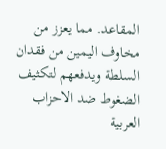المقاعد. مما يعزز من مخاوف اليمين من فقدان السلطة ويدفعهم لتكثيف الضغوط ضد الاحزاب العربية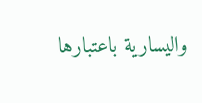واليسارية باعتبارها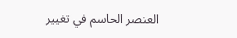العنصر الحاسم في تغيير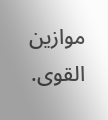موازين القوى.